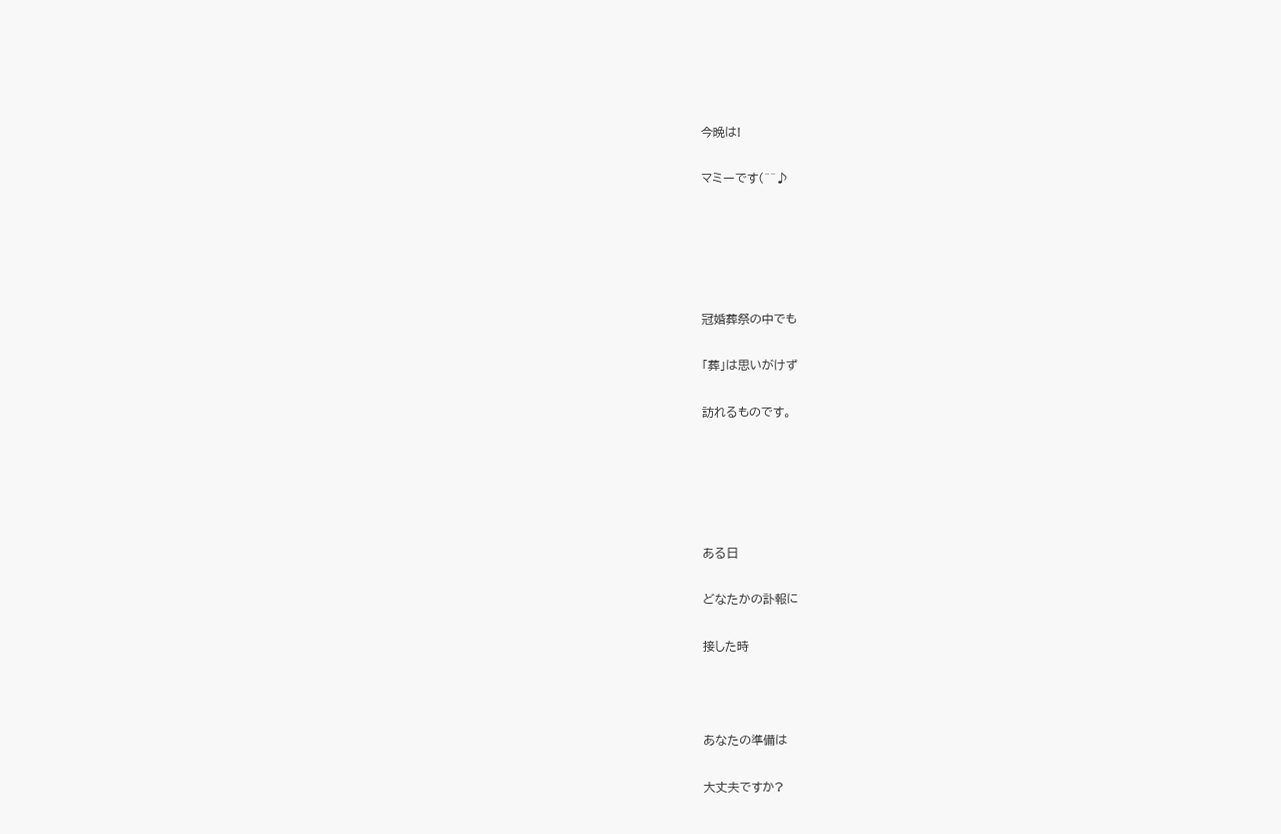今晩は!

マミーです(^^♪





冠婚葬祭の中でも

「葬」は思いがけず

訪れるものです。





ある日

どなたかの訃報に

接した時



あなたの準備は

大丈夫ですか?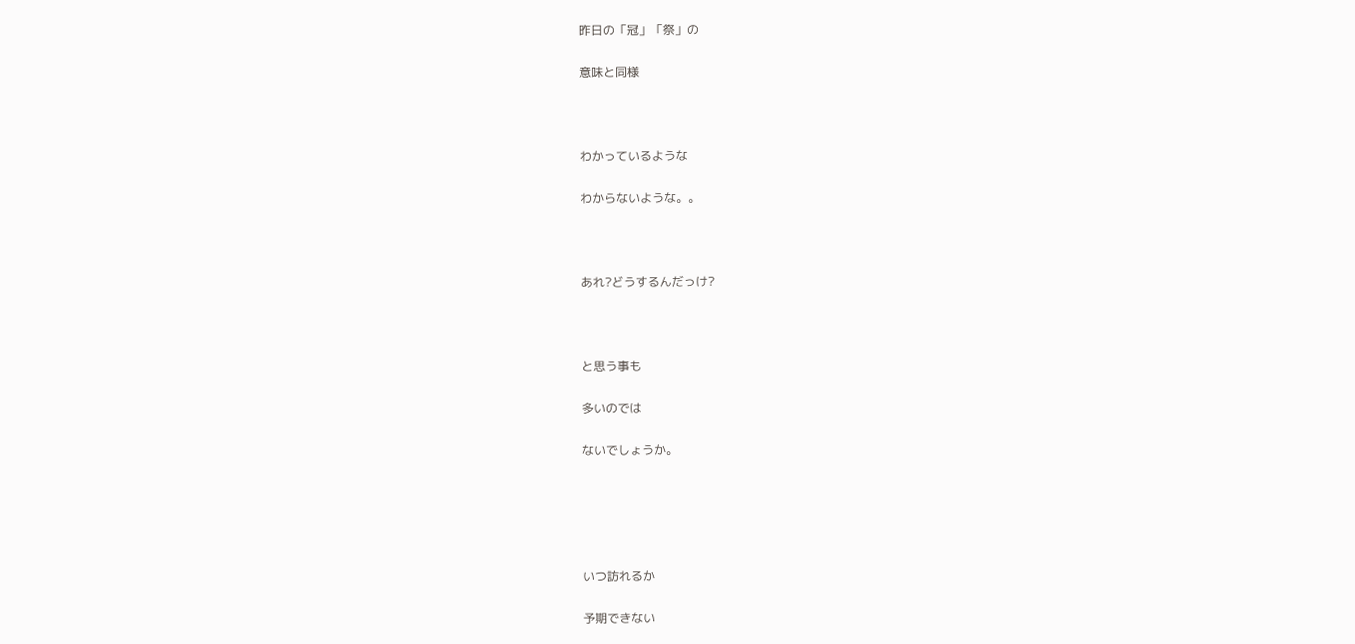昨日の「冠」「祭」の

意味と同様



わかっているような

わからないような。。



あれ?どうするんだっけ?



と思う事も

多いのでは

ないでしょうか。





いつ訪れるか

予期できない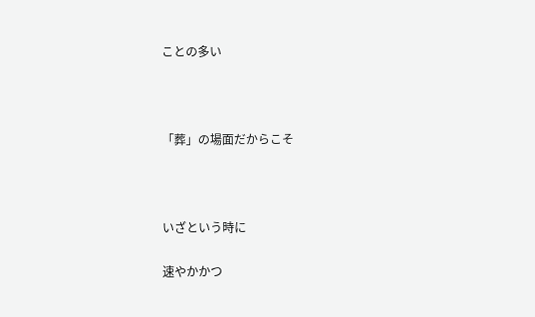ことの多い



「葬」の場面だからこそ



いざという時に

速やかかつ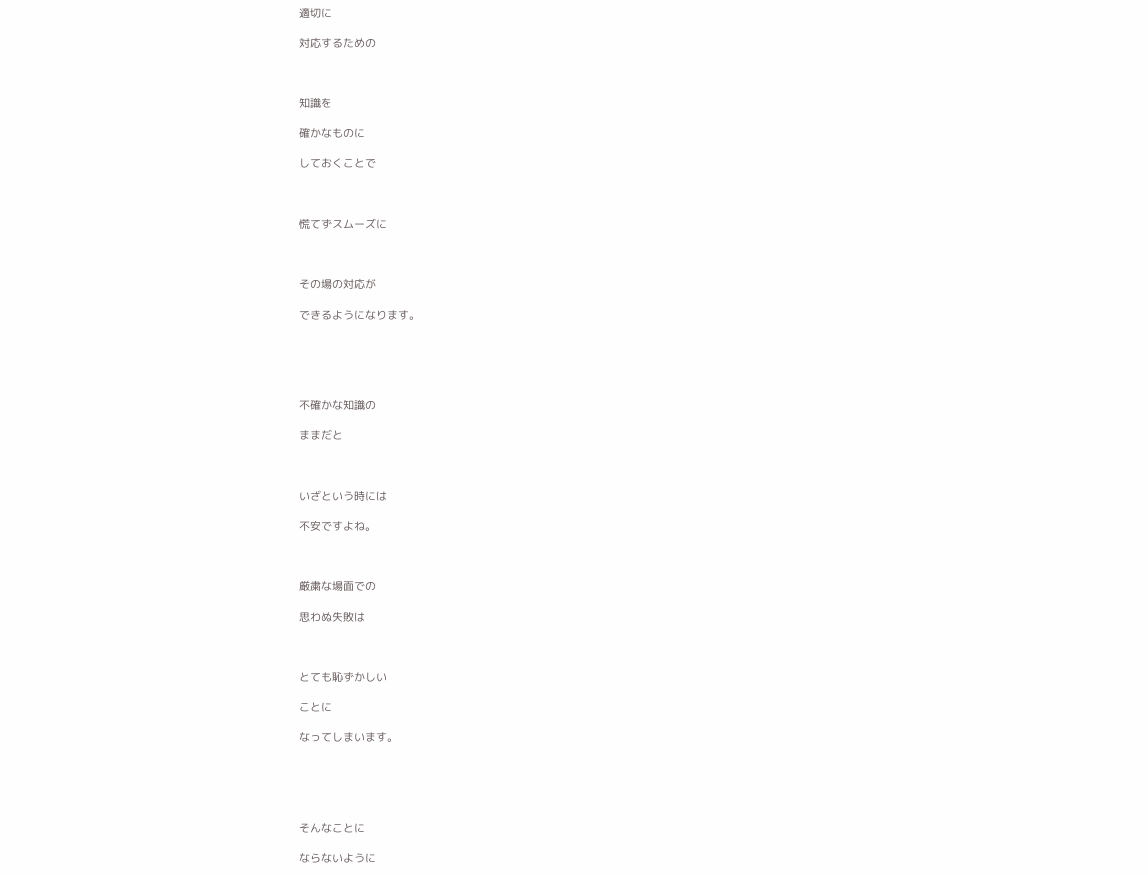適切に

対応するための



知識を

確かなものに

しておくことで



慌てずスムーズに



その場の対応が

できるようになります。





不確かな知識の

ままだと



いざという時には

不安ですよね。



厳粛な場面での

思わぬ失敗は



とても恥ずかしい

ことに

なってしまいます。





そんなことに

ならないように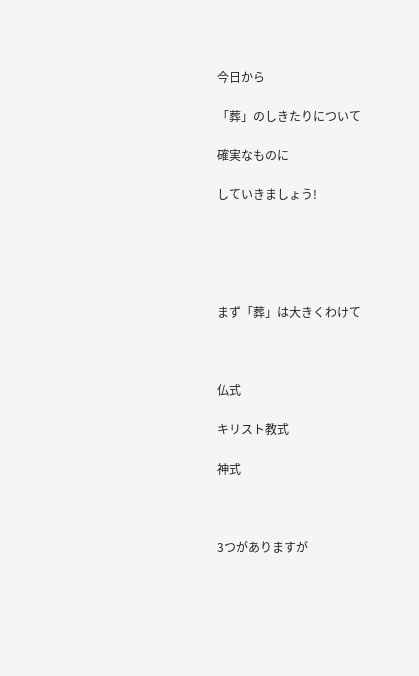今日から

「葬」のしきたりについて

確実なものに

していきましょう!





まず「葬」は大きくわけて



仏式

キリスト教式

神式



3つがありますが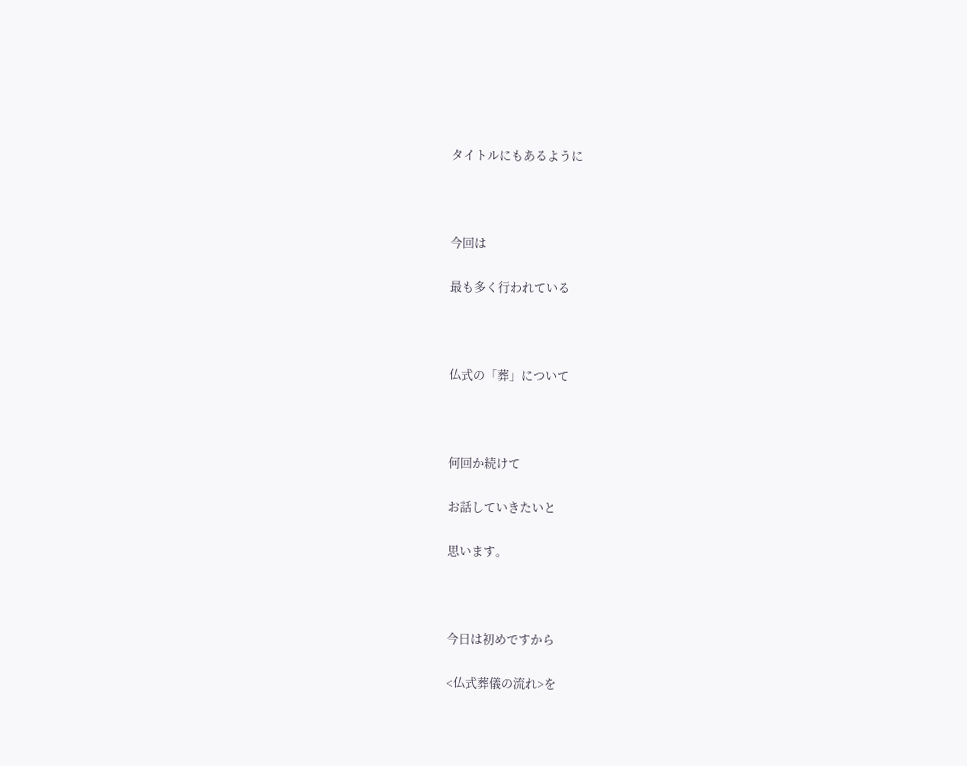タイトルにもあるように



今回は

最も多く行われている



仏式の「葬」について



何回か続けて

お話していきたいと

思います。



今日は初めですから

<仏式葬儀の流れ>を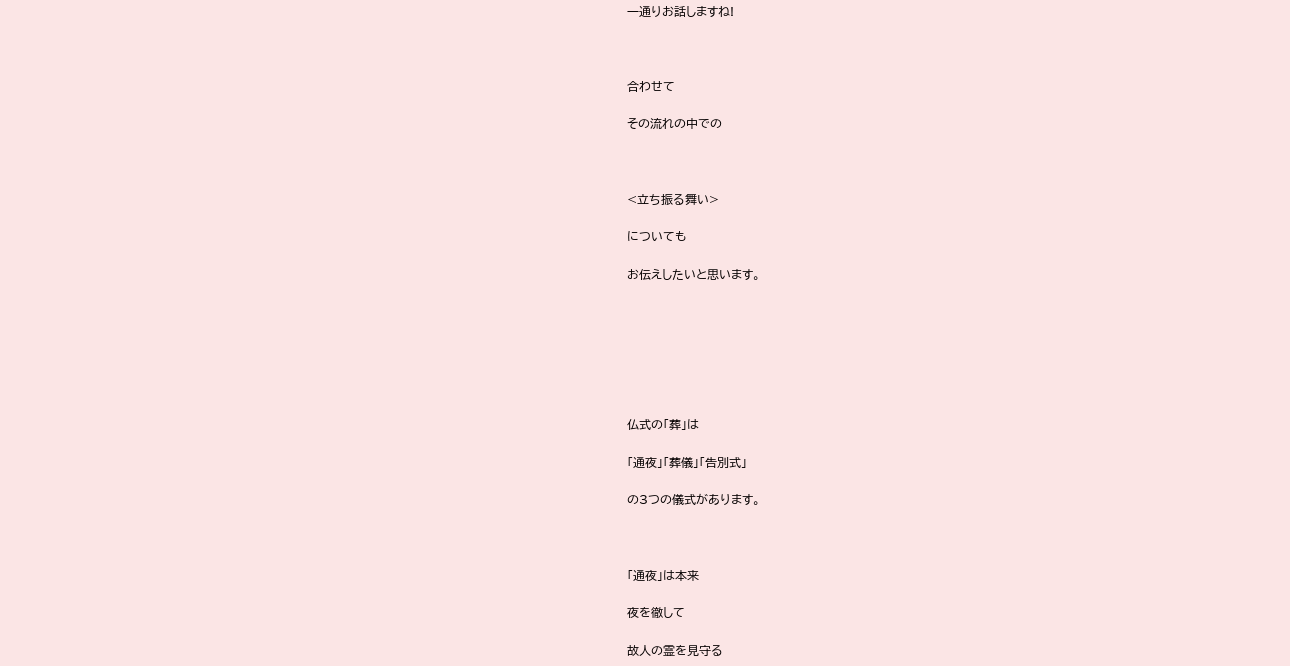一通りお話しますね!



合わせて

その流れの中での



<立ち振る舞い>

についても

お伝えしたいと思います。







仏式の「葬」は

「通夜」「葬儀」「告別式」

の3つの儀式があります。



「通夜」は本来

夜を徹して

故人の霊を見守る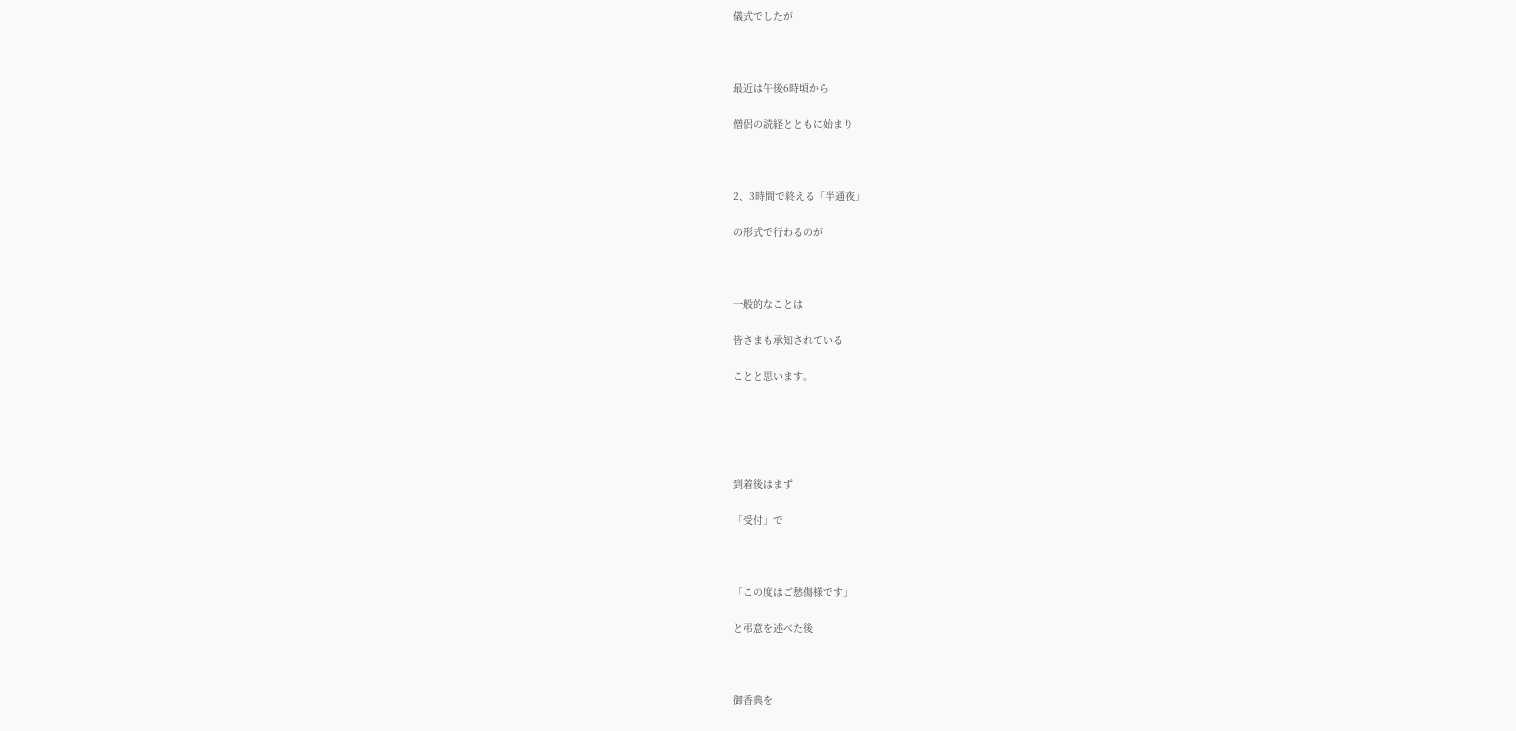儀式でしたが



最近は午後6時頃から

僧侶の読経とともに始まり



2、3時間で終える「半通夜」

の形式で行わるのが



一般的なことは

皆さまも承知されている

ことと思います。





到着後はまず

「受付」で



「この度はご愁傷様です」

と弔意を述べた後



御香典を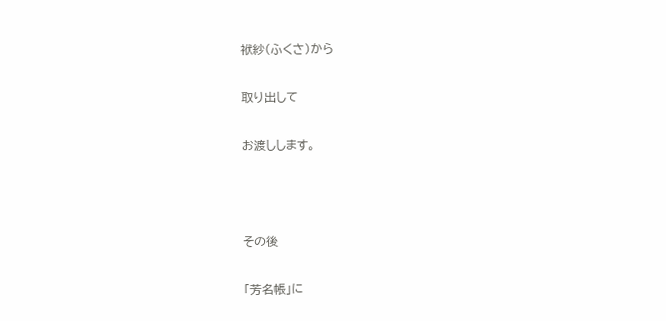袱紗(ふくさ)から

取り出して

お渡しします。



その後

「芳名帳」に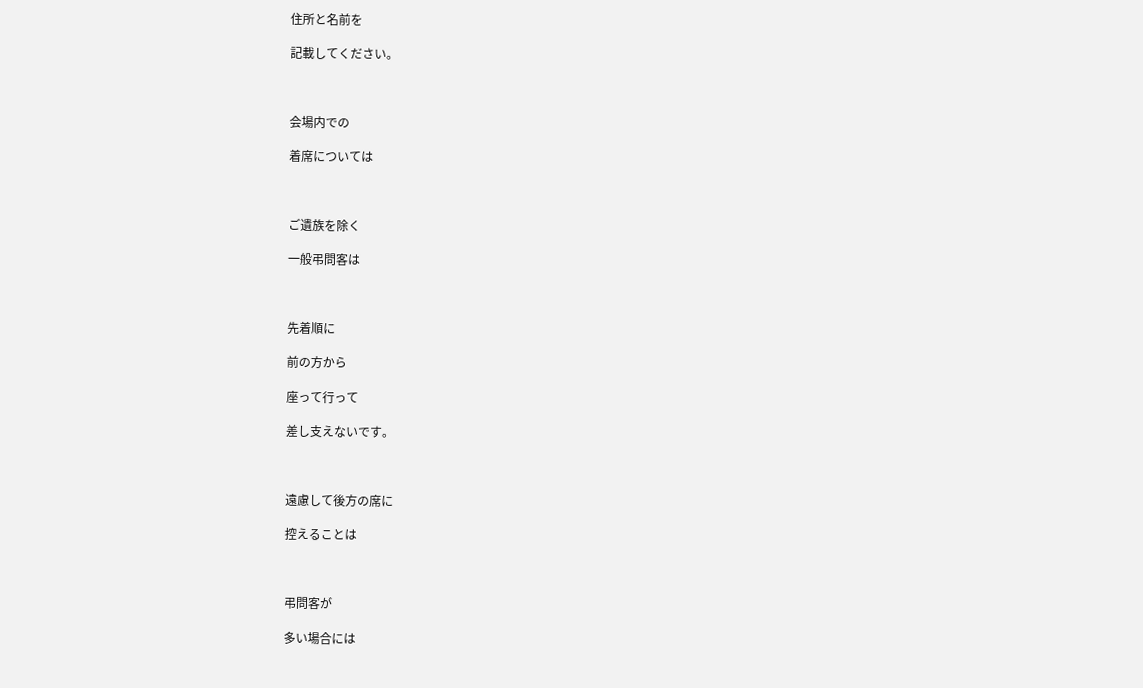住所と名前を

記載してください。



会場内での

着席については



ご遺族を除く

一般弔問客は



先着順に

前の方から

座って行って

差し支えないです。



遠慮して後方の席に

控えることは



弔問客が

多い場合には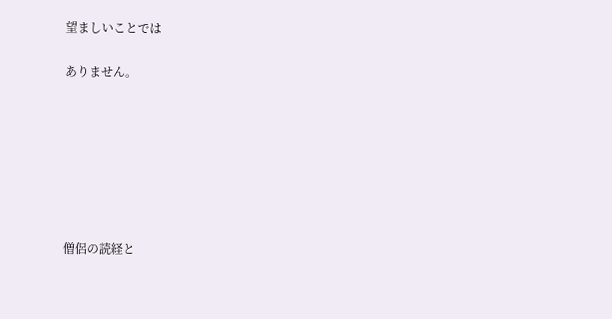望ましいことでは

ありません。







僧侶の読経と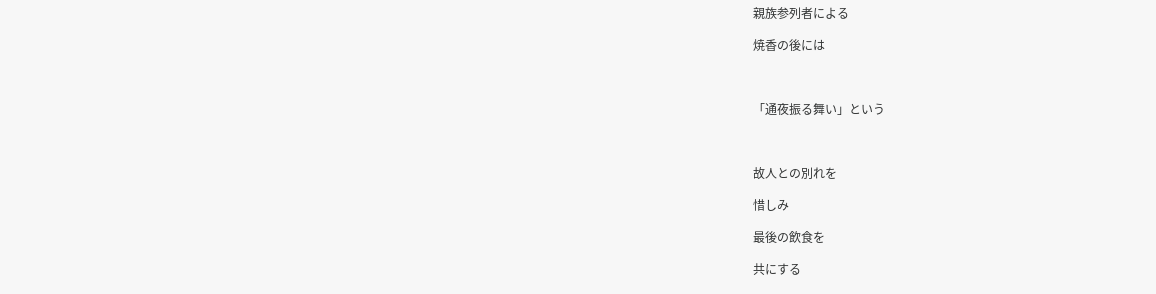親族参列者による

焼香の後には



「通夜振る舞い」という



故人との別れを

惜しみ

最後の飲食を

共にする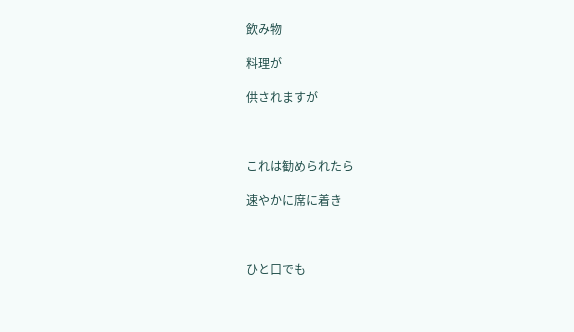飲み物

料理が

供されますが



これは勧められたら

速やかに席に着き



ひと口でも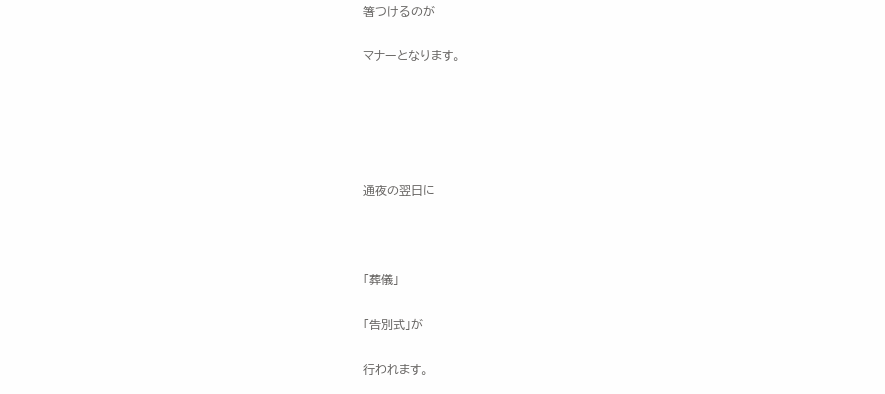箸つけるのが

マナーとなります。





通夜の翌日に



「葬儀」

「告別式」が

行われます。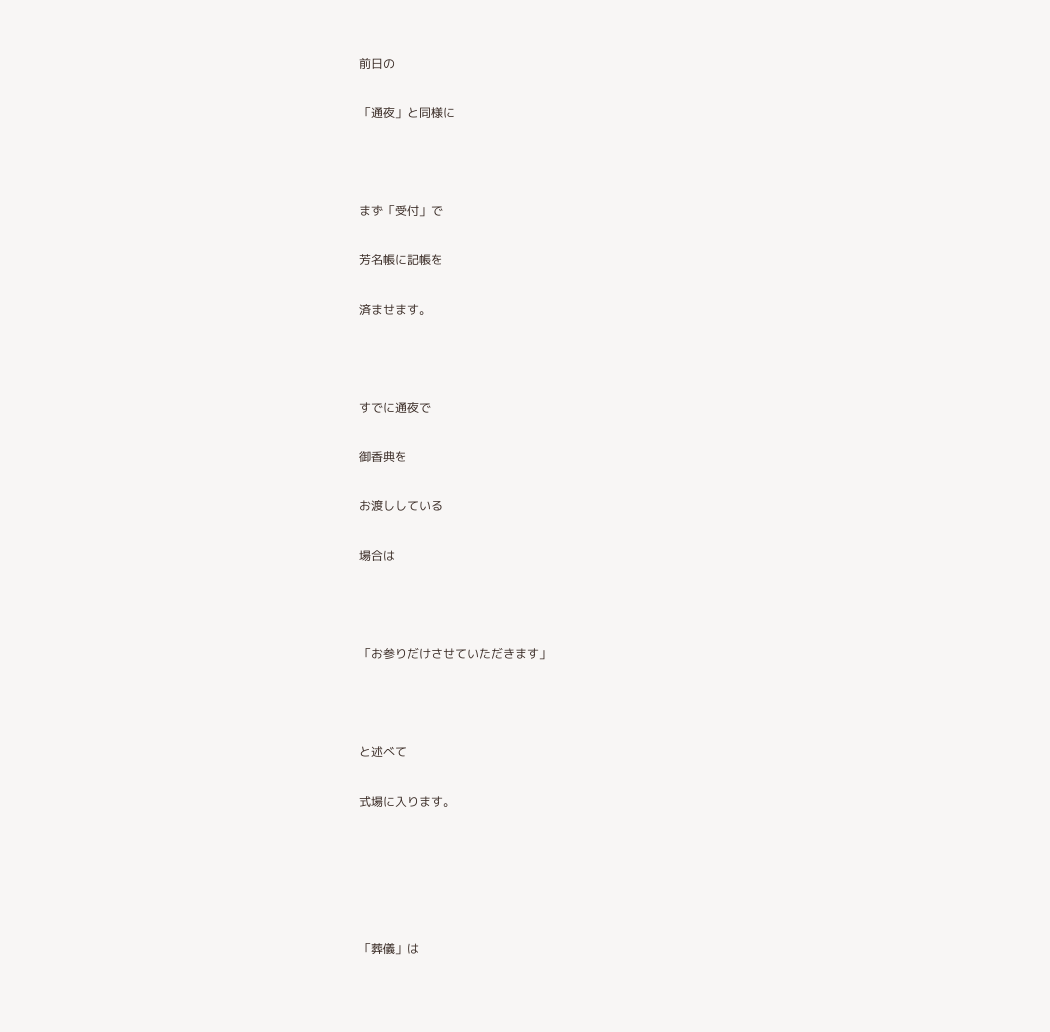前日の

「通夜」と同様に



まず「受付」で

芳名帳に記帳を

済ませます。



すでに通夜で

御香典を

お渡ししている

場合は



「お参りだけさせていただきます」



と述べて

式場に入ります。





「葬儀」は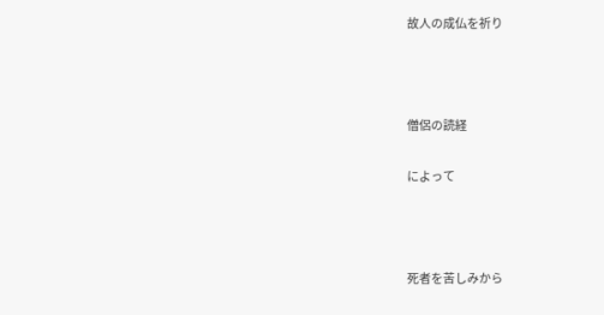故人の成仏を祈り



僧侶の読経

によって



死者を苦しみから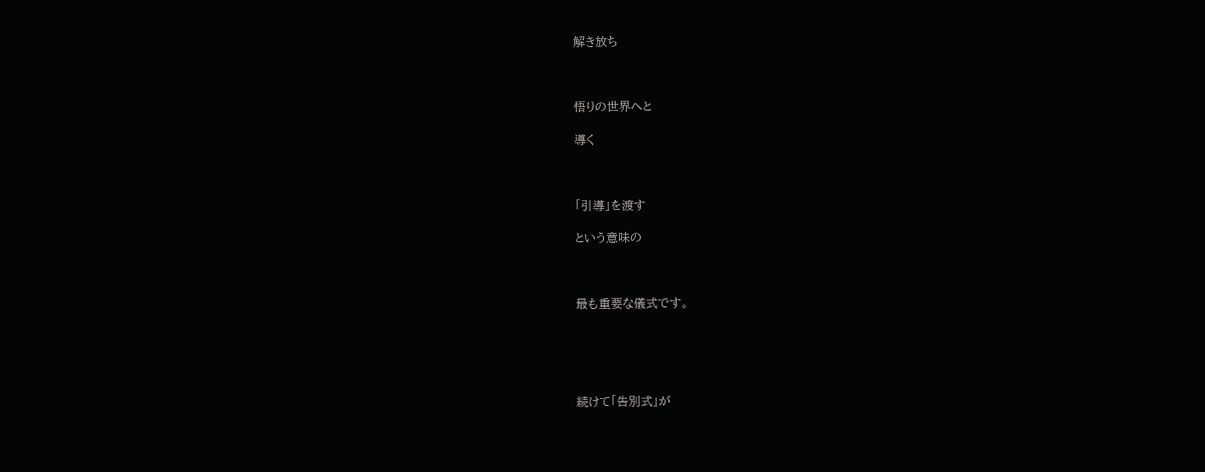解き放ち



悟りの世界へと

導く



「引導」を渡す

という意味の



最も重要な儀式です。





続けて「告別式」が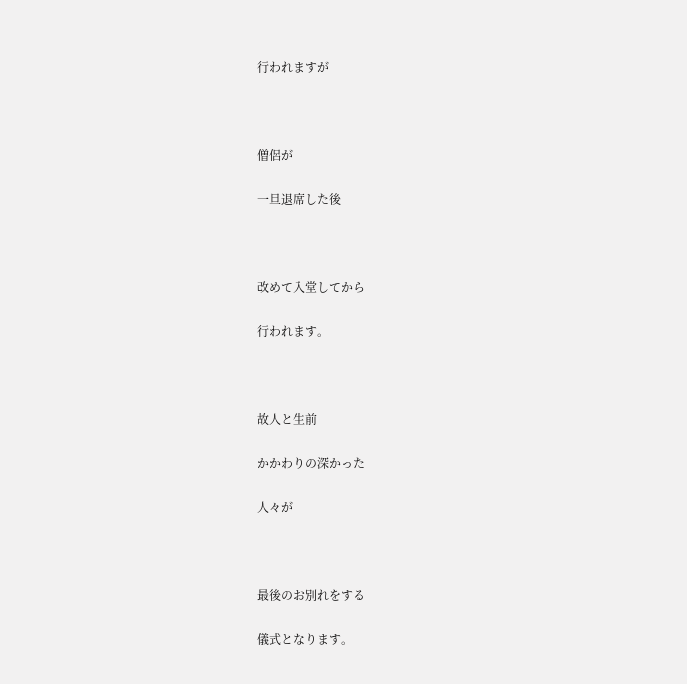行われますが



僧侶が

一旦退席した後



改めて入堂してから

行われます。



故人と生前

かかわりの深かった

人々が



最後のお別れをする

儀式となります。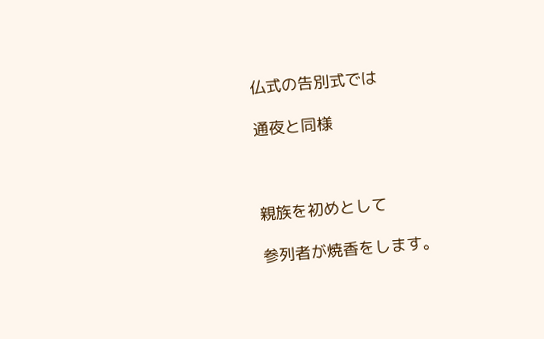仏式の告別式では

通夜と同様



親族を初めとして

参列者が焼香をします。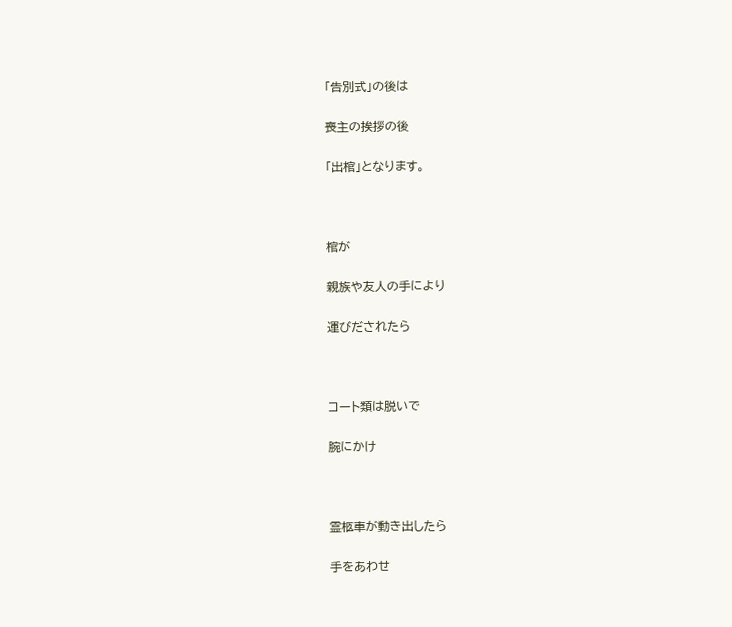「告別式」の後は

喪主の挨拶の後

「出棺」となります。



棺が

親族や友人の手により

運びだされたら



コート類は脱いで

腕にかけ



霊柩車が動き出したら

手をあわせ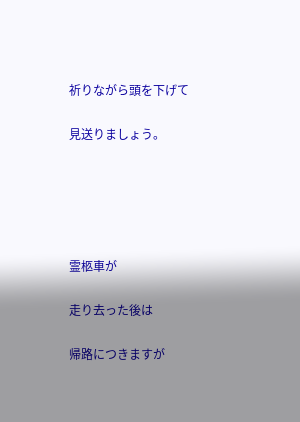祈りながら頭を下げて

見送りましょう。





霊柩車が

走り去った後は

帰路につきますが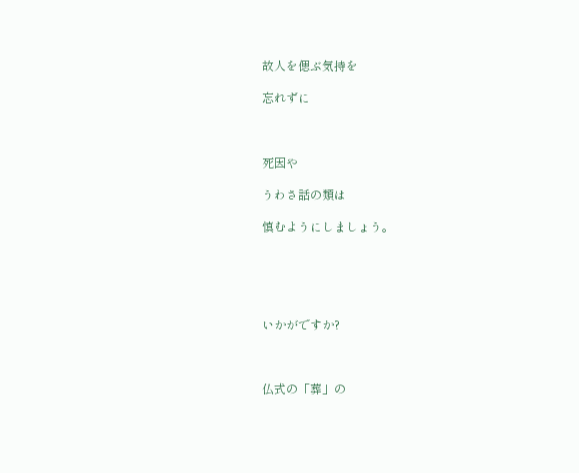故人を偲ぶ気持を

忘れずに



死因や

うわさ話の類は

慎むようにしましょう。





いかがですか?



仏式の「葬」の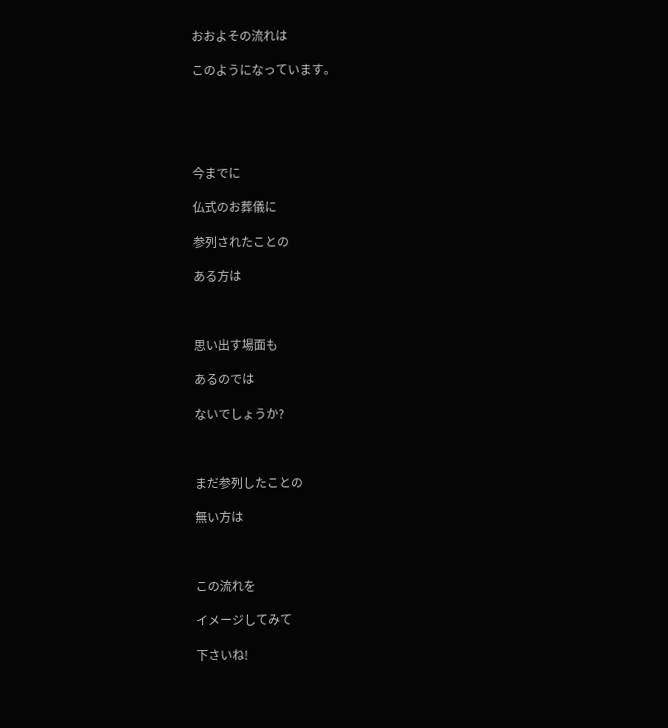おおよその流れは

このようになっています。





今までに

仏式のお葬儀に

参列されたことの

ある方は



思い出す場面も

あるのでは

ないでしょうか?



まだ参列したことの

無い方は



この流れを

イメージしてみて

下さいね!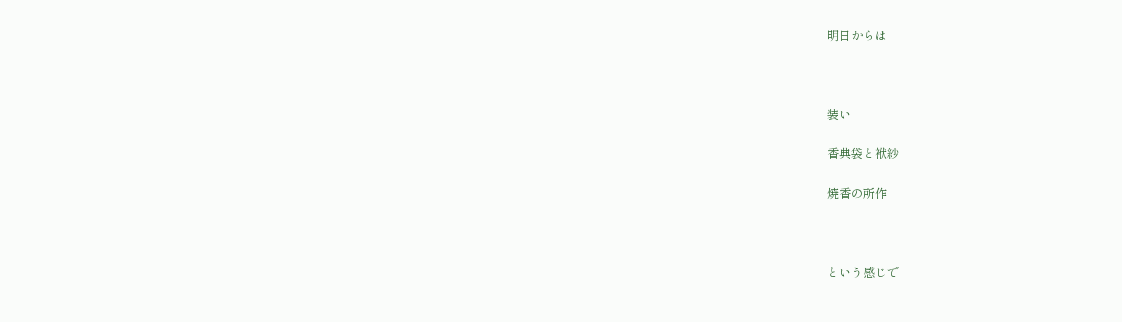明日からは



装い

香典袋と袱紗

焼香の所作



という感じで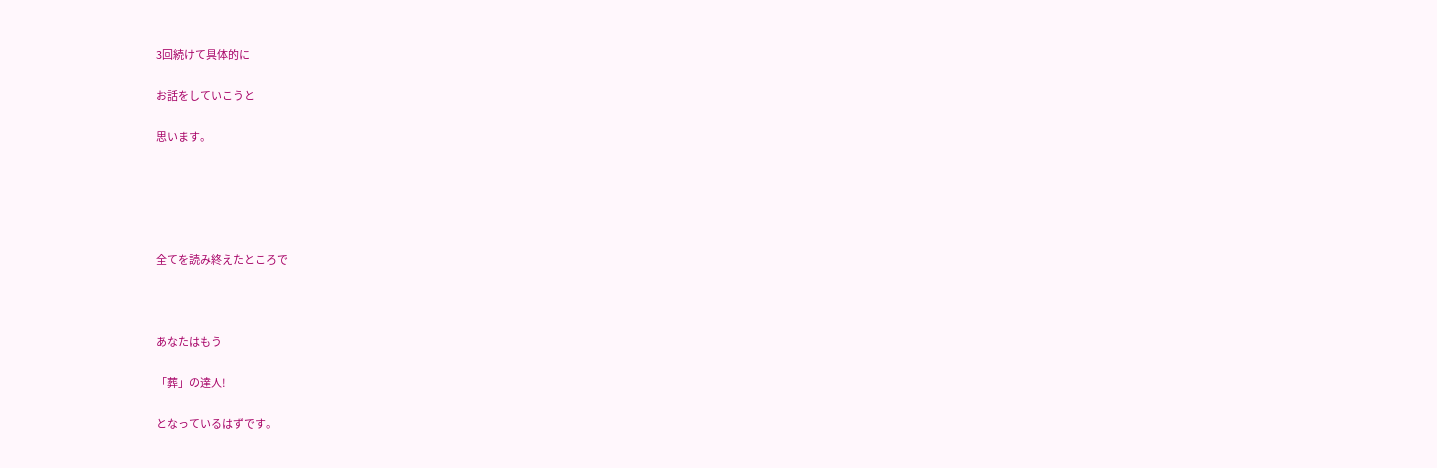3回続けて具体的に

お話をしていこうと

思います。





全てを読み終えたところで



あなたはもう

「葬」の達人!

となっているはずです。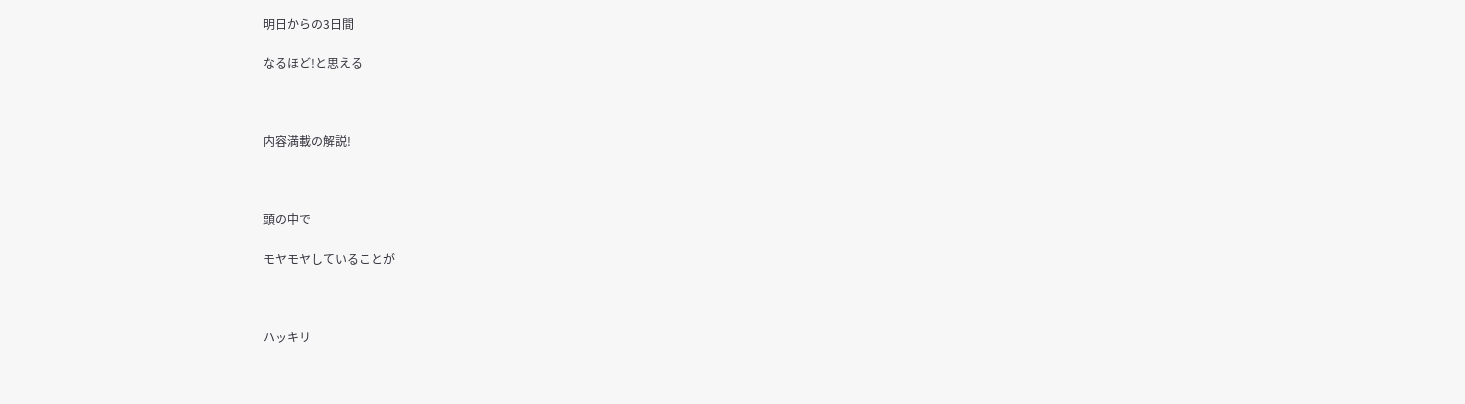明日からの3日間

なるほど!と思える



内容満載の解説!



頭の中で

モヤモヤしていることが



ハッキリ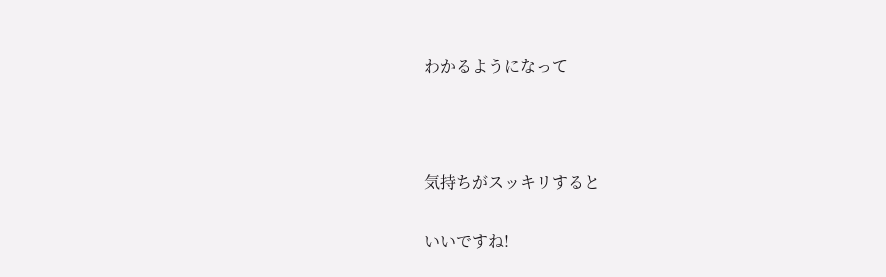わかるようになって



気持ちがスッキリすると

いいですね!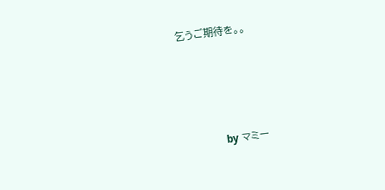乞うご期待を。。





             by マミー